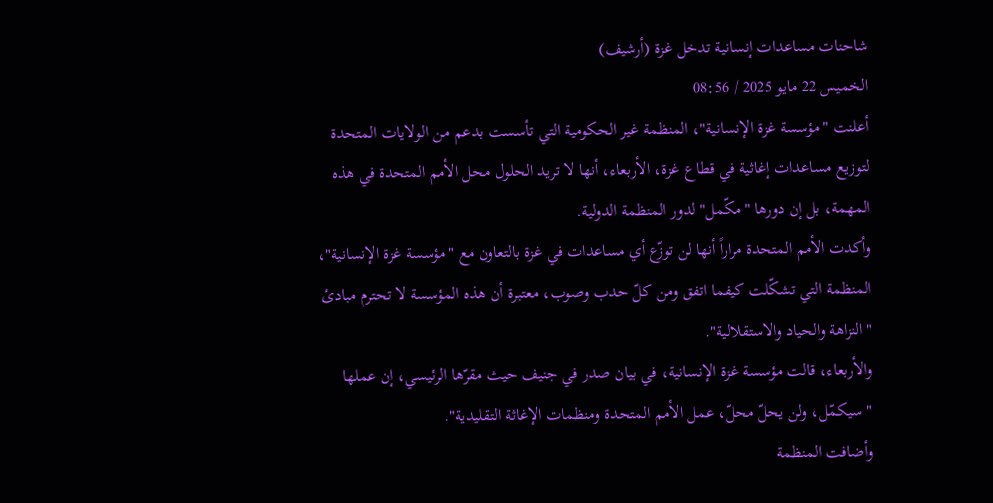شاحنات مساعدات إنسانية تدخل غزة (أرشيف)
الخميس 22 مايو 2025 / 08:56
أعلنت "مؤسسة غزة الإنسانية"، المنظمة غير الحكومية التي تأسست بدعم من الولايات المتحدة لتوزيع مساعدات إغاثية في قطاع غزة، الأربعاء، أنها لا تريد الحلول محل الأمم المتحدة في هذه المهمة، بل إن دورها "مكّمل" لدور المنظمة الدولية.
وأكدت الأمم المتحدة مراراً أنها لن توزّع أي مساعدات في غزة بالتعاون مع "مؤسسة غزة الإنسانية"، المنظمة التي تشكّلت كيفما اتفق ومن كلّ حدب وصوب، معتبرة أن هذه المؤسسة لا تحترم مبادئ "النزاهة والحياد والاستقلالية".
والأربعاء، قالت مؤسسة غزة الإنسانية، في بيان صدر في جنيف حيث مقرّها الرئيسي، إن عملها "سيكمّل، ولن يحلّ محلّ، عمل الأمم المتحدة ومنظمات الإغاثة التقليدية".
وأضافت المنظمة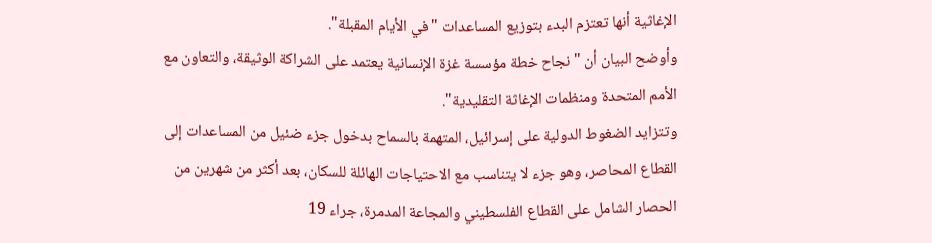الإغاثية أنها تعتزم البدء بتوزيع المساعدات "في الأيام المقبلة".
وأوضح البيان أن "نجاح خطة مؤسسة غزة الإنسانية يعتمد على الشراكة الوثيقة، والتعاون مع الأمم المتحدة ومنظمات الإغاثة التقليدية".
وتتزايد الضغوط الدولية على إسرائيل، المتهمة بالسماح بدخول جزء ضئيل من المساعدات إلى القطاع المحاصر، وهو جزء لا يتناسب مع الاحتياجات الهائلة للسكان، بعد أكثر من شهرين من الحصار الشامل على القطاع الفلسطيني والمجاعة المدمرة، جراء 19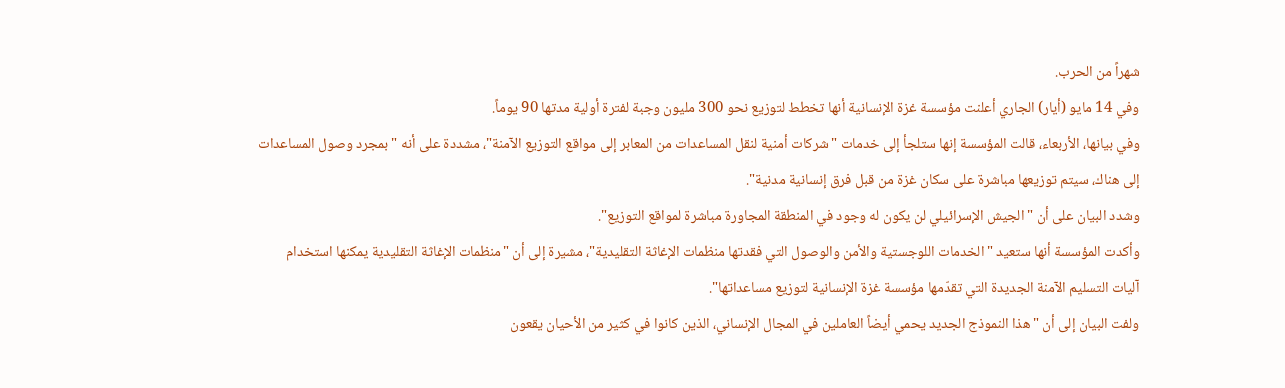شهراً من الحرب.
وفي 14 مايو (أيار) الجاري أعلنت مؤسسة غزة الإنسانية أنها تخطط لتوزيع نحو 300 مليون وجبة لفترة أولية مدتها 90 يوماً.
وفي بيانها، الأربعاء، قالت المؤسسة إنها ستلجأ إلى خدمات "شركات أمنية لنقل المساعدات من المعابر إلى مواقع التوزيع الآمنة"، مشددة على أنه "بمجرد وصول المساعدات إلى هناك، سيتم توزيعها مباشرة على سكان غزة من قبل فرق إنسانية مدنية".
وشدد البيان على أن "الجيش الإسرائيلي لن يكون له وجود في المنطقة المجاورة مباشرة لمواقع التوزيع".
وأكدت المؤسسة أنها ستعيد "الخدمات اللوجستية والأمن والوصول التي فقدتها منظمات الإغاثة التقليدية"، مشيرة إلى أن "منظمات الإغاثة التقليدية يمكنها استخدام آليات التسليم الآمنة الجديدة التي تقدّمها مؤسسة غزة الإنسانية لتوزيع مساعداتها".
ولفت البيان إلى أن "هذا النموذج الجديد يحمي أيضاً العاملين في المجال الإنساني، الذين كانوا في كثير من الأحيان يقعون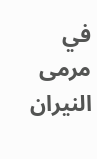في مرمى النيران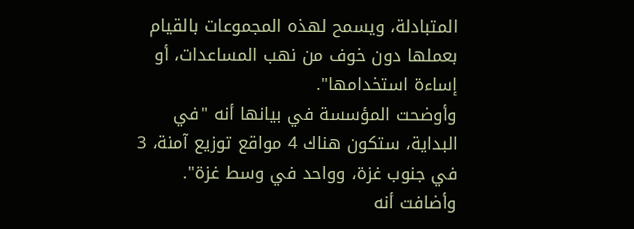المتبادلة، ويسمح لهذه المجموعات بالقيام بعملها دون خوف من نهب المساعدات، أو إساءة استخدامها".
وأوضحت المؤسسة في بيانها أنه "في البداية، ستكون هناك 4 مواقع توزيع آمنة، 3 في جنوب غزة، وواحد في وسط غزة".
وأضافت أنه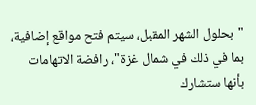"بحلول الشهر المقبل، سيتم فتح مواقع إضافية، بما في ذلك في شمال غزة"، رافضة الاتهامات بأنها ستشارك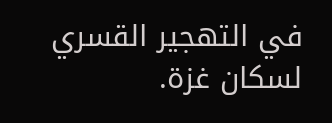في التهجير القسري لسكان غزة.